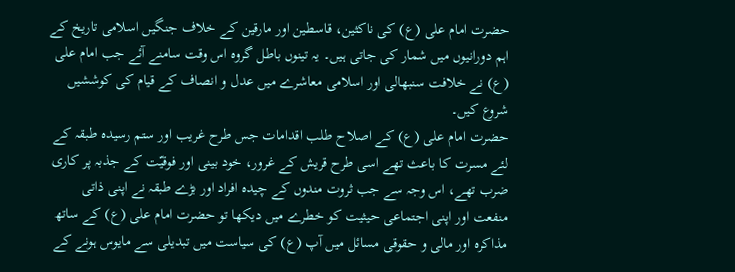حضرت امام علی (ع) کی ناکثین، قاسطین اور مارقین کے خلاف جنگیں اسلامی تاریخ کے اہم دورانیوں میں شمار کی جاتی ہیں۔ یہ تینوں باطل گروہ اس وقت سامنے آئے جب امام علی (ع) نے خلافت سنبھالی اور اسلامی معاشرے میں عدل و انصاف کے قیام کی کوششیں شروع کیں۔
حضرت امام علی (ع) كے اصلاح طلب اقدامات جس طرح غريب اور ستم رسيدہ طبقہ كے لئے مسرت كا باعث تھے اسى طرح قريش كے غرور، خود بينى اور فوقيّت كے جذبہ پر كارى ضرب تھے، اس وجہ سے جب ثروت مندوں كے چيدہ افراد اور بڑے طبقہ نے اپنى ذاتى منفعت اور اپنى اجتماعى حيثيت كو خطرے ميں ديكھا تو حضرت امام علی (ع) كے ساتھ مذاكرہ اور مالى و حقوقى مسائل ميں آپ (ع) كى سياست ميں تبديلى سے مايوس ہونے كے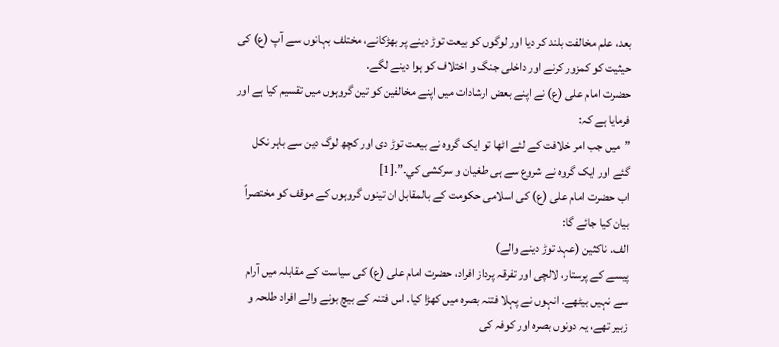بعد، علم مخالفت بلند كر ديا اور لوگوں كو بيعت توڑ دينے پر بھڑكانے، مختلف بہانوں سے آپ (ع) كى حيثيت كو كمزور كرنے اور داخلى جنگ و اختلاف كو ہوا دينے لگے.
حضرت امام علی (ع) نے اپنے بعض ارشادات ميں اپنے مخالفين كو تين گروہوں ميں تقسيم كيا ہے اور فرمايا ہے كہ:
”ميں جب امر خلافت كے لئے اٹھا تو ایک گروہ نے بيعت توڑ دى اور كچھ لوگ دين سے باہر نكل گئے اور ایک گروہ نے شروع سے ہى طغيان و سركشى كي۔”.[1]
اب حضرت امام علی (ع) كى اسلامى حكومت كے بالمقابل ان تينوں گروہوں كے موقف كو مختصراً بيان كيا جائے گا:
الف. ناكثين (عہد توڑ دينے والے)
پيسے كے پرستار، لالچى اور تفرقہ پرداز افراد، حضرت امام علی (ع) كى سياست كے مقابلہ ميں آرام سے نہيں بيٹھے. انہوں نے پہلا فتنہ بصرہ ميں كھڑا كيا. اس فتنہ كے بيچ بونے والے افراد طلحہ و زبير تھے، يہ دونوں بصرہ اور كوفہ كى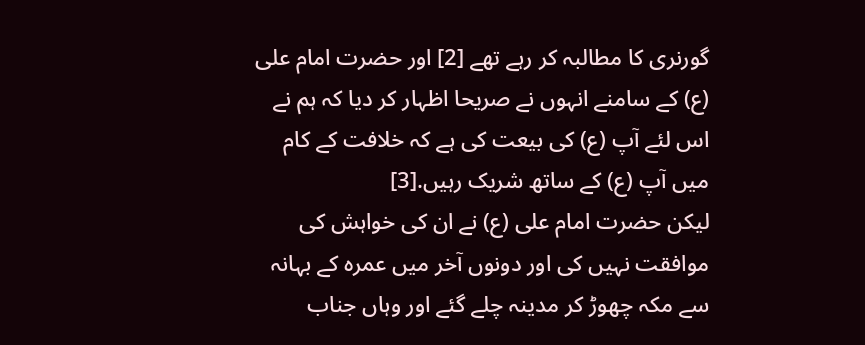گورنرى كا مطالبہ كر رہے تھے [2] اور حضرت امام علی (ع) كے سامنے انہوں نے صريحا اظہار كر ديا كہ ہم نے اس لئے آپ (ع) كى بيعت كى ہے كہ خلافت كے كام ميں آپ (ع) كے ساتھ شريک رہيں.[3]
ليكن حضرت امام علی (ع) نے ان كى خواہش كى موافقت نہيں كى اور دونوں آخر ميں عمرہ كے بہانہ سے مكہ چھوڑ كر مدينہ چلے گئے اور وہاں جناب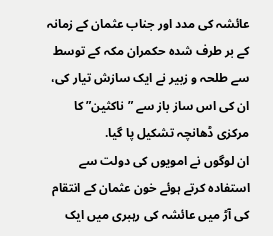عائشہ كى مدد اور جناب عثمان كے زمانہ كے بر طرف شدہ حكمران مكہ كے توسط سے طلحہ و زبير نے ایک سازش تيار كى، ان كى اس ساز باز سے ”ناكثين” كا مركزى ڈھانچہ تشكيل پا گيا.
ان لوگوں نے امويوں كى دولت سے استفادہ كرتے ہوئے خون عثمان كے انتقام كى آڑ ميں عائشہ كى رہبرى ميں ایک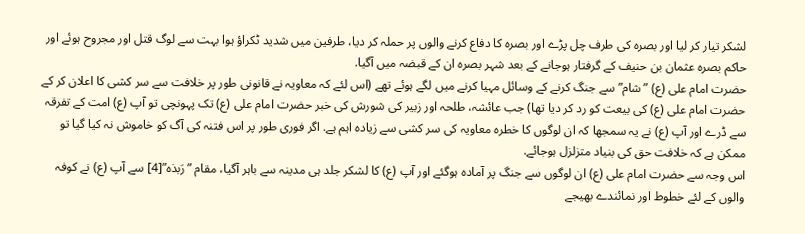لشكر تيار كر ليا اور بصرہ كى طرف چل پڑے اور بصرہ كا دفاع كرنے والوں پر حملہ كر ديا، طرفين ميں شديد ٹكراؤ ہوا بہت سے لوگ قتل اور مجروح ہوئے اور حاكم بصرہ عثمان بن حنيف كے گرفتار ہوجانے كے بعد شہر بصرہ ان كے قبضہ ميں آگيا.
حضرت امام علی (ع) ”شام” سے جنگ كرنے كے وسائل مہيا كرنے ميں لگے ہوئے تھے (اس لئے كہ معاويہ نے قانونى طور پر خلافت سے سر كشى كا اعلان كر كے حضرت امام علی (ع) كى بيعت كو رد كر ديا تھا) جب عائشہ، طلحہ اور زبير كى شورش كى خبر حضرت امام علی (ع) تک پہونچى تو آپ (ع) امت كے تفرقہ سے ڈرے اور آپ (ع) نے يہ سمجھا كہ ان لوگوں كا خطرہ معاويہ كى سر كشى سے زيادہ اہم ہے. اگر فورى طور پر اس فتنہ كى آگ كو خاموش نہ كيا گيا تو ممكن ہے كہ خلافت حق كى بنياد متزلزل ہوجائے.
اس وجہ سے حضرت امام علی (ع) ان لوگوں سے جنگ پر آمادہ ہوگئے اور آپ (ع) كا لشكر جلد ہى مدينہ سے باہر آگيا، مقام ”رَبذہ”[4] سے آپ (ع) نے كوفہ والوں كے لئے خطوط اور نمائندے بھيجے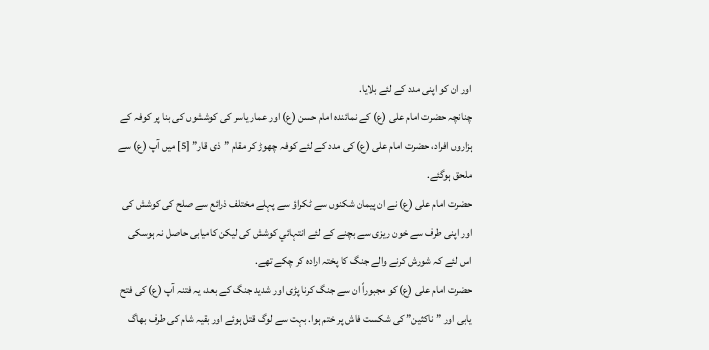اور ان كو اپنى مدد كے لئے بلايا.
چنانچہ حضرت امام علی (ع) كے نمائندہ امام حسن (ع) اور عمار ياسر كى كوششوں كى بنا پر كوفہ كے ہزاروں افراد، حضرت امام علی (ع) كى مدد كے لئے كوفہ چھوڑ كر مقام ”ذى قار” [5] ميں آپ (ع) سے ملحق ہوگئے.
حضرت امام علی (ع) نے ان پيمان شكنوں سے ٹكراؤ سے پہلے مختلف ذرائع سے صلح كى كوشش كى اور اپنى طرف سے خون ريزى سے بچنے كے لئے انتہائي كوشش كى ليكن كاميابى حاصل نہ ہوسكى اس لئے كہ شورش كرنے والے جنگ كا پختہ ارادہ كر چكے تھے.
حضرت امام علی (ع) كو مجبوراً ان سے جنگ كرنا پڑى اور شديد جنگ كے بعد، يہ فتنہ آپ (ع) كى فتح يابى اور ”ناكثين” كى شكست فاش پر ختم ہوا. بہت سے لوگ قتل ہوئے اور بقيہ شام كى طرف بھاگ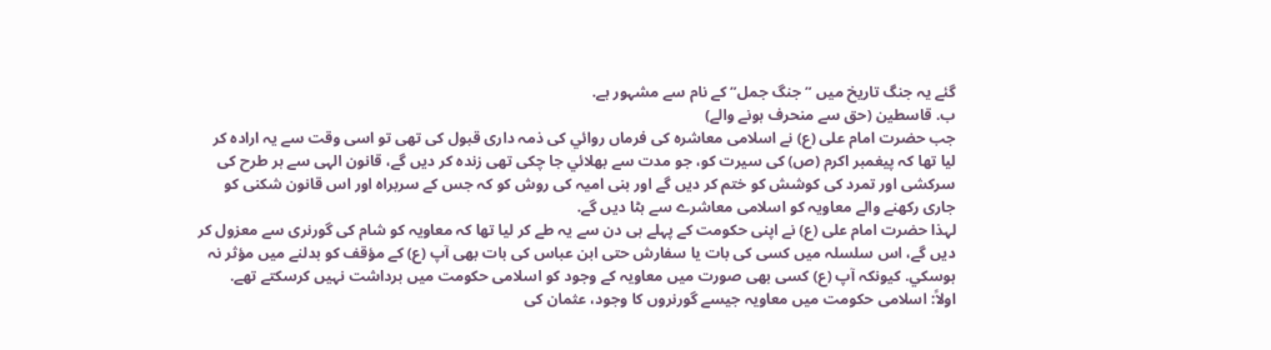گئے يہ جنگ تاريخ ميں ”جنگ جمل” كے نام سے مشہور ہے.
ب. قاسطين (حق سے منحرف ہونے والے)
جب حضرت امام علی (ع) نے اسلامى معاشرہ كى فرماں روائي كى ذمہ دارى قبول كى تھى تو اسى وقت سے يہ ارادہ كر ليا تھا كہ پیغمبر اکرم (ص) كى سيرت كو، جو مدت سے بھلائي جا چكى تھى زندہ كر ديں گے، قانون الہى سے ہر طرح كى سركشى اور تمرد كى كوشش كو ختم كر ديں گے اور بنى اميہ كى روش كو كہ جس كے سربراہ اور اس قانون شكنى كو جارى ركھنے والے معاويہ كو اسلامى معاشرے سے ہٹا ديں گے.
لہذا حضرت امام علی (ع) نے اپنى حكومت كے پہلے ہى دن سے يہ طے كر ليا تھا كہ معاويہ كو شام كى گورنرى سے معزول كر ديں گے، اس سلسلہ ميں كسى كى بات يا سفارش حتى ابن عباس كى بات بھى آپ (ع) كے مؤقف كو بدلنے ميں مؤثر نہ ہوسكي. كيونكہ آپ (ع) كسى بھى صورت ميں معاويہ كے وجود كو اسلامى حكومت ميں برداشت نہيں كرسكتے تھے.
اولاً: اسلامى حكومت ميں معاويہ جيسے گورنروں كا وجود، عثمان كى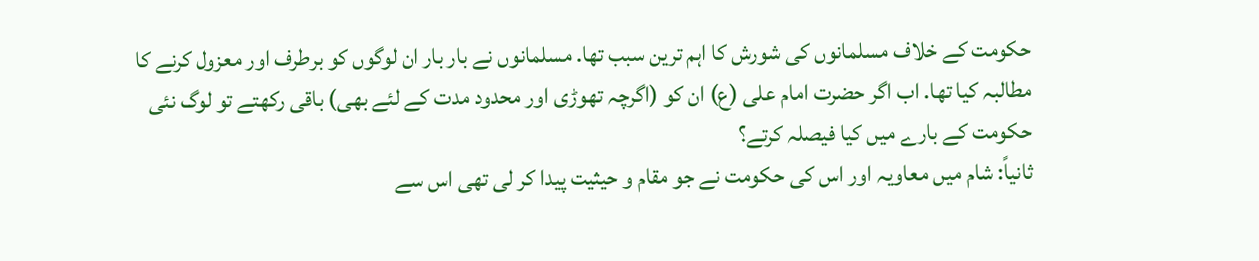حكومت كے خلاف مسلمانوں كى شورش كا اہم ترين سبب تھا. مسلمانوں نے بار بار ان لوگوں كو برطرف اور معزول كرنے كا مطالبہ كيا تھا. اب اگر حضرت امام علی (ع) ان كو (اگرچہ تھوڑى اور محدود مدت كے لئے بھى) باقى ركھتے تو لوگ نئی حكومت كے بارے ميں كيا فيصلہ كرتے؟
ثانياً: شام ميں معاويہ اور اس كى حكومت نے جو مقام و حيثيت پيدا كر لى تھى اس سے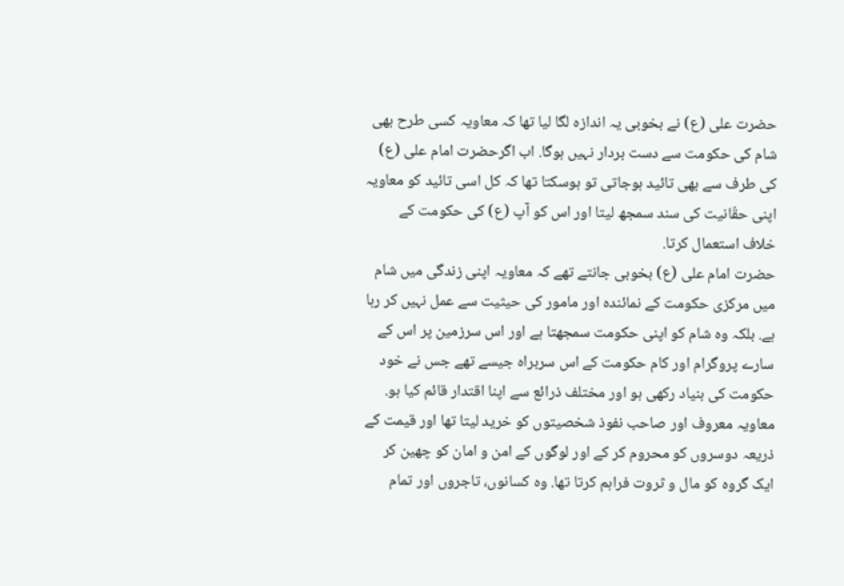حضرت على (ع) نے بخوبى يہ اندازہ لگا ليا تھا كہ معاويہ كسى طرح بھى شام كى حكومت سے دست بردار نہيں ہوگا. اب اگرحضرت امام علی (ع) كى طرف سے بھى تائيد ہوجاتى تو ہوسكتا تھا كہ كل اسى تائيد كو معاويہ اپنى حقّانيت كى سند سمجھ ليتا اور اس كو آپ (ع) كى حكومت كے خلاف استعمال كرتا.
حضرت امام علی (ع) بخوبى جانتے تھے كہ معاويہ اپنى زندگى ميں شام ميں مركزى حكومت كے نمائندہ اور مامور كى حيثيت سے عمل نہيں كر رہا ہے. بلكہ وہ شام كو اپنى حكومت سمجھتا ہے اور اس سرزمين پر اس كے سارے پروگرام اور كام حكومت كے اس سربراہ جيسے تھے جس نے خود حكومت كى بنياد ركھى ہو اور مختلف ذرائع سے اپنا اقتدار قائم كيا ہو.
معاويہ معروف اور صاحب نفوذ شخصيتوں كو خريد ليتا تھا اور قيمت كے ذريعہ دوسروں كو محروم كر كے اور لوگوں كے امن و امان كو چھين كر ایک گروہ كو مال و ثروت فراہم كرتا تھا. وہ كسانوں، تاجروں اور تمام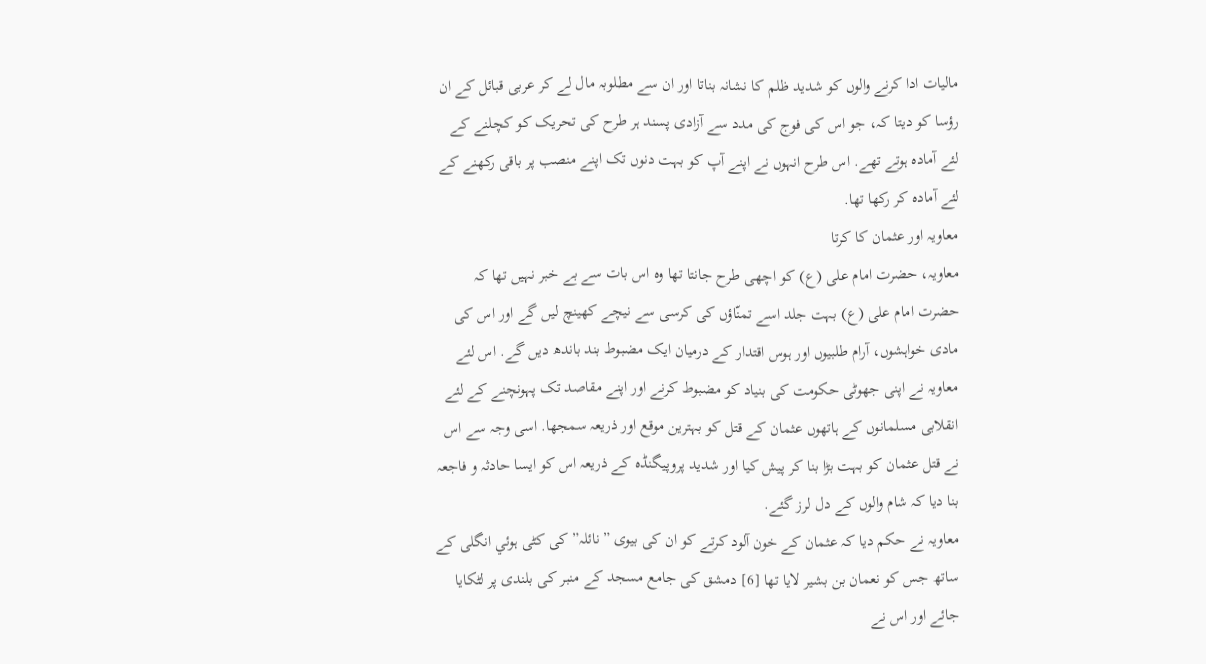ماليات ادا كرنے والوں كو شديد ظلم كا نشانہ بناتا اور ان سے مطلوبہ مال لے كر عربى قبائل كے ان رؤسا كو ديتا كہ، جو اس كى فوج كى مدد سے آزادى پسند ہر طرح كى تحريک كو كچلنے كے لئے آمادہ ہوتے تھے. اس طرح انہوں نے اپنے آپ كو بہت دنوں تک اپنے منصب پر باقى ركھنے كے لئے آمادہ كر ركھا تھا.
معاويہ اور عثمان كا كرتا
معاويہ، حضرت امام علی (ع) كو اچھى طرح جانتا تھا وہ اس بات سے بے خبر نہيں تھا كہ حضرت امام علی (ع) بہت جلد اسے تمنّاؤں كى كرسى سے نيچے كھينچ ليں گے اور اس كى مادى خواہشوں، آرام طلبيوں اور ہوس اقتدار كے درميان ایک مضبوط بند باندھ ديں گے. اس لئے معاويہ نے اپنى جھوٹى حكومت كى بنياد كو مضبوط كرنے اور اپنے مقاصد تک پہونچنے كے لئے انقلابى مسلمانوں كے ہاتھوں عثمان كے قتل كو بہترين موقع اور ذريعہ سمجھا. اسى وجہ سے اس نے قتل عثمان كو بہت بڑا بنا كر پيش كيا اور شديد پروپيگنڈہ كے ذريعہ اس كو ايسا حادثہ و فاجعہ بنا ديا كہ شام والوں كے دل لرز گئے.
معاويہ نے حكم ديا كہ عثمان كے خون آلود كرتے كو ان كى بيوى ”نائلہ” كى كٹى ہوئي انگلى كے ساتھ جس كو نعمان بن بشير لايا تھا [6] دمشق كى جامع مسجد كے منبر كى بلندى پر لٹكايا جائے اور اس نے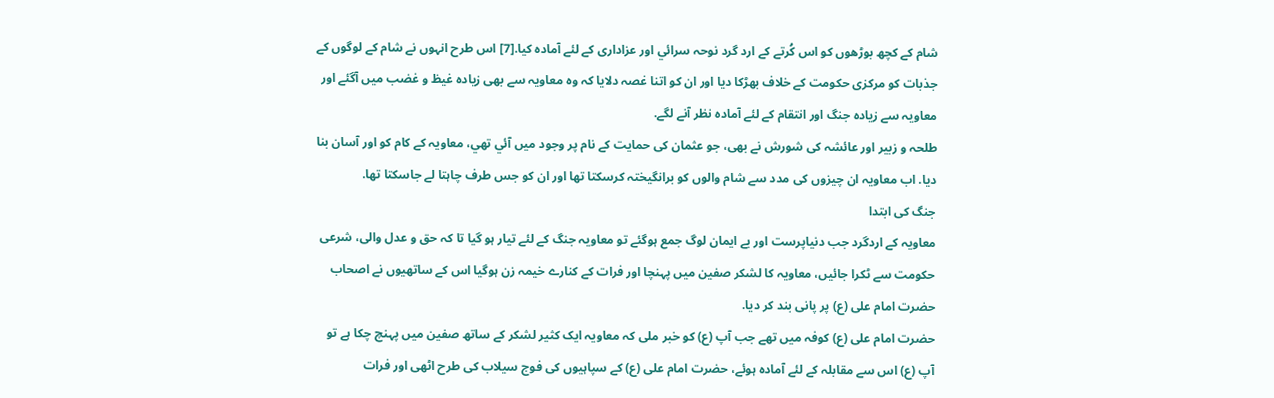شام كے كچھ بوڑھوں كو اس كُرتے كے ارد گرد نوحہ سرائي اور عزادارى كے لئے آمادہ كيا.[7] اس طرح انہوں نے شام كے لوگوں كے جذبات كو مركزى حكومت كے خلاف بھڑكا ديا اور ان كو اتنا غصہ دلايا كہ وہ معاويہ سے بھى زيادہ غيظ و غضب ميں آگئے اور معاويہ سے زيادہ جنگ اور انتقام كے لئے آمادہ نظر آنے لگے.
طلحہ و زبير اور عائشہ كى شورش نے بھى، جو عثمان كى حمايت كے نام پر وجود ميں آئي تھي، معاويہ كے كام كو اور آسان بنا ديا. اب معاويہ ان چيزوں كى مدد سے شام والوں كو برانگيختہ كرسكتا تھا اور ان كو جس طرف چاہتا لے جاسكتا تھا.
جنگ کی ابتدا
معاويہ كے اردگرد جب دنياپرست اور بے ايمان لوگ جمع ہوگئے تو معاويہ جنگ كے لئے تيار ہو گيا تا كہ حق و عدل والى، شرعى حكومت سے ٹكرا جائيں، معاويہ كا لشكر صفين ميں پہنچا اور فرات كے كنارے خيمہ زن ہوگيا اس كے ساتھيوں نے اصحاب حضرت امام علی (ع) پر پانى بند كر ديا.
حضرت امام علی (ع) كوفہ ميں تھے جب آپ (ع) كو خبر ملى كہ معاويہ ایک كثير لشكر كے ساتھ صفين ميں پہنچ چكا ہے تو آپ (ع) اس سے مقابلہ كے لئے آمادہ ہوئے، حضرت امام علی (ع) كے سپاہيوں كى فوج سيلاب كى طرح اٹھى اور فرات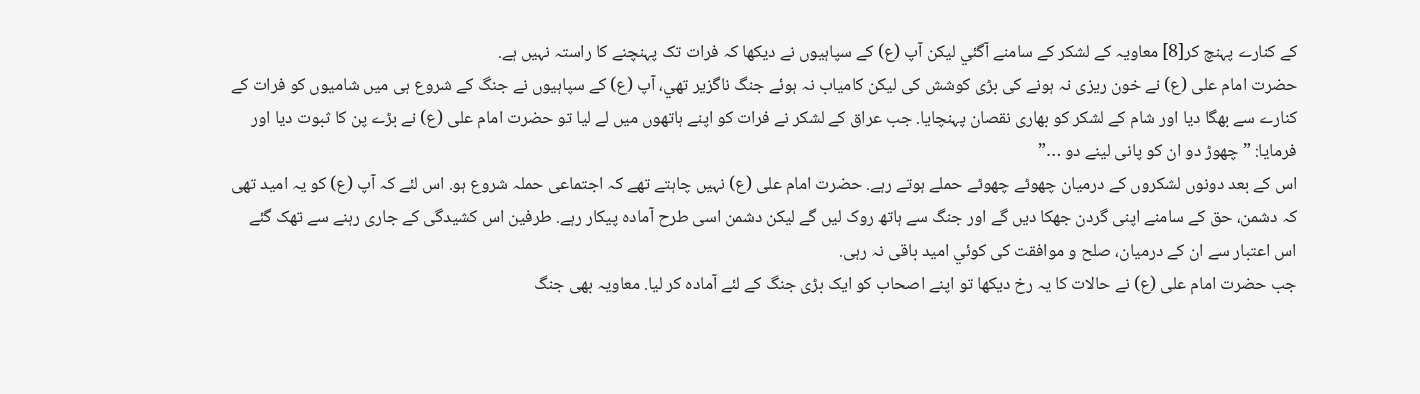كے كنارے پہنچ كر[8] معاويہ كے لشكر كے سامنے آگئي ليكن آپ (ع) كے سپاہيوں نے ديكھا كہ فرات تک پہنچنے كا راستہ نہيں ہے.
حضرت امام علی (ع) نے خون ريزى نہ ہونے كى بڑى كوشش كى ليكن كامياب نہ ہوئے جنگ ناگزير تھي، آپ (ع) كے سپاہيوں نے جنگ كے شروع ہى ميں شاميوں كو فرات كے كنارے سے بھگا ديا اور شام كے لشكر كو بھارى نقصان پہنچايا. جب عراق كے لشكر نے فرات كو اپنے ہاتھوں ميں لے ليا تو حضرت امام علی (ع) نے بڑے پن كا ثبوت ديا اور فرمايا: ”چھوڑ دو ان كو پانى لينے دو …”
اس كے بعد دونوں لشكروں كے درميان چھوٹے چھوٹے حملے ہوتے رہے. حضرت امام علی (ع) نہيں چاہتے تھے كہ اجتماعى حملہ شروع ہو. اس لئے كہ آپ (ع) كو يہ اميد تھى كہ دشمن، حق كے سامنے اپنى گردن جھكا دیں گے اور جنگ سے ہاتھ روک لیں گے ليكن دشمن اسى طرح آمادہ پيكار رہے. طرفين اس كشيدگى كے جارى رہنے سے تھک گئے اس اعتبار سے ان كے درميان، صلح و موافقت كى كوئي اميد باقى نہ رہى.
جب حضرت امام علی (ع) نے حالات كا يہ رخ ديكھا تو اپنے اصحاب كو ایک بڑى جنگ كے لئے آمادہ كر ليا. معاويہ بھى جنگ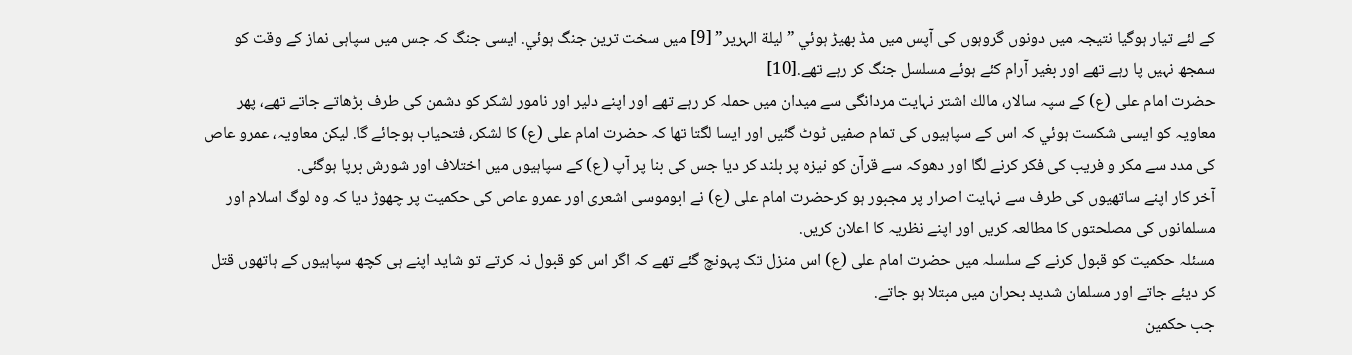كے لئے تيار ہوگيا نتيجہ ميں دونوں گروہوں كى آپس ميں مڈ بھيڑ ہوئي ”ليلة الہرير” [9] ميں سخت ترين جنگ ہوئي. ايسى جنگ كہ جس ميں سپاہى نماز كے وقت كو سمجھ نہيں پا رہے تھے اور بغير آرام كئے ہوئے مسلسل جنگ كر رہے تھے.[10]
حضرت امام علی (ع) كے سپہ سالار، مالك اشتر نہايت مردانگى سے ميدان ميں حملہ كر رہے تھے اور اپنے دلير اور نامور لشكر كو دشمن كى طرف بڑھاتے جاتے تھے، پھر معاويہ كو ايسى شكست ہوئي كہ اس كے سپاہيوں كى تمام صفيں ٹوٹ گئيں اور ايسا لگتا تھا كہ حضرت امام علی (ع) كا لشكر، فتحياب ہوجائے گا. ليكن معاويہ، عمرو عاص كى مدد سے مكر و فريب كى فكر كرنے لگا اور دھوكہ سے قرآن كو نيزہ پر بلند كر ديا جس كى بنا پر آپ (ع) كے سپاہيوں ميں اختلاف اور شورش برپا ہوگئی.
آخر كار اپنے ساتھيوں كى طرف سے نہايت اصرار پر مجبور ہو كرحضرت امام علی (ع) نے ابوموسى اشعرى اور عمرو عاص كى حكميت پر چھوڑ ديا كہ وہ لوگ اسلام اور مسلمانوں كى مصلحتوں كا مطالعہ كريں اور اپنے نظريہ كا اعلان كريں.
مسئلہ حكميت كو قبول كرنے كے سلسلہ ميں حضرت امام علی (ع) اس منزل تک پہونچ گئے تھے كہ اگر اس كو قبول نہ كرتے تو شايد اپنے ہى كچھ سپاہيوں كے ہاتھوں قتل كر ديئے جاتے اور مسلمان شديد بحران ميں مبتلا ہو جاتے.
جب حكمين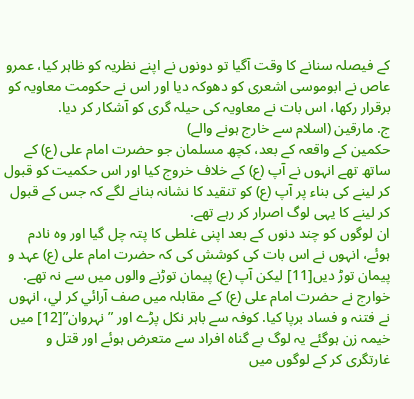كے فيصلہ سنانے كا وقت آگيا تو دونوں نے اپنے نظريہ كو ظاہر كيا، عمرو عاص نے ابوموسى اشعرى كو دھوكہ ديا اور اس نے حكومت معاويہ كو برقرار ركھا، اس بات نے معاويہ كى حيلہ گرى كو آشكار كر ديا.
ج. مارقين (اسلام سے خارج ہونے والے)
حكمين كے واقعہ كے بعد، كچھ مسلمان جو حضرت امام علی (ع) كے ساتھ تھے انہوں نے آپ (ع) كے خلاف خروج كيا اور اس حكميت كو قبول كر لينے كى بناء پر آپ (ع) كو تنقيد كا نشانہ بنانے لگے كہ جس كے قبول كر لينے كا يہى لوگ اصرار كر رہے تھے.
ان لوگوں كو چند دنوں كے بعد اپنى غلطى كا پتہ چل گيا اور وہ نادم ہوئے، انہوں نے اس بات كى كوشش كى كہ حضرت امام علی (ع) عہد و پيمان توڑ ديں[11] ليكن آپ (ع) پيمان توڑنے والوں ميں سے نہ تھے.
خوارج نے حضرت امام علی (ع) كے مقابلہ ميں صف آرائي كر لي، انہوں نے فتنہ و فساد برپا كيا. كوفہ سے باہر نكل پڑے اور ”نہروان”[12] ميں خيمہ زن ہوگئے يہ لوگ بے گناہ افراد سے متعرض ہوئے اور قتل و غارتگرى كر كے لوگوں ميں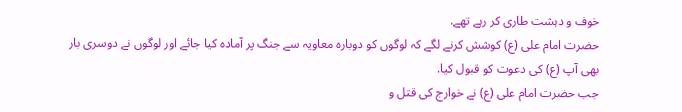خوف و دہشت طارى كر رہے تھے.
حضرت امام علی (ع) كوشش كرنے لگے كہ لوگوں كو دوبارہ معاويہ سے جنگ پر آمادہ كيا جائے اور لوگوں نے دوسرى بار بھى آپ (ع) كى دعوت كو قبول كيا.
جب حضرت امام علی (ع) نے خوارج كى قتل و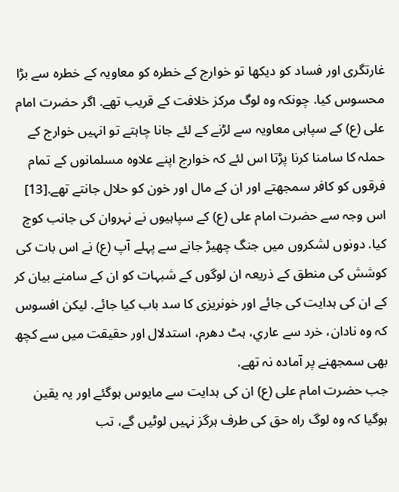غارتگرى اور فساد كو ديكھا تو خوارج كے خطرہ كو معاويہ كے خطرہ سے بڑا محسوس كيا. چونكہ وہ لوگ مركز خلافت كے قريب تھے. اگر حضرت امام علی (ع) كے سپاہى معاويہ سے لڑنے كے لئے جانا چاہتے تو انہيں خوارج كے حملہ كا سامنا كرنا پڑتا اس لئے كہ خوارج اپنے علاوہ مسلمانوں كے تمام فرقوں كو كافر سمجھتے اور ان كے مال اور خون كو حلال جانتے تھے.[13]
اس وجہ سے حضرت امام علی (ع) كے سپاہيوں نے نہروان كى جانب كوچ كيا. دونوں لشكروں ميں جنگ چھیڑ جانے سے پہلے آپ (ع) نے اس بات كى كوشش كى منطق كے ذريعہ ان لوگوں كے شبہات كو ان كے سامنے بيان كر كے ان كى ہدايت كى جائے اور خونريزى كا سد باب كيا جائے. ليكن افسوس كہ وہ نادان، خرد سے عاري، ہٹ دھرم، استدلال اور حقيقت ميں سے كچھ بھى سمجھنے پر آمادہ نہ تھے.
جب حضرت امام علی (ع) ان كى ہدايت سے مايوس ہوگئے اور يہ يقين ہوگيا كہ وہ لوگ راہ حق كى طرف ہرگز نہيں لوٹيں گے، تب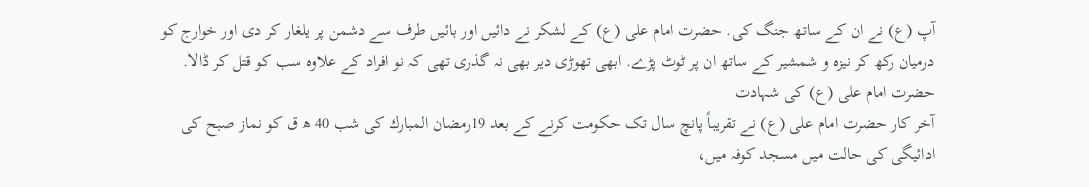آپ (ع) نے ان كے ساتھ جنگ كى. حضرت امام علی (ع) كے لشكر نے دائيں اور بائيں طرف سے دشمن پر يلغار كر دى اور خوارج كو درميان ركھ كر نيزہ و شمشير كے ساتھ ان پر ٹوٹ پڑے. ابھى تھوڑى دير بھى نہ گذرى تھى كہ نو افراد كے علاوہ سب كو قتل كر ڈالا.
حضرت امام علی (ع) كى شہادت
آخر كار حضرت امام علی (ع) نے تقريباً پانچ سال تک حكومت كرنے كے بعد 19رمضان المبارك كى شب 40 ھ ق كو نماز صبح كى ادائيگى كى حالت ميں مسجد كوفہ ميں،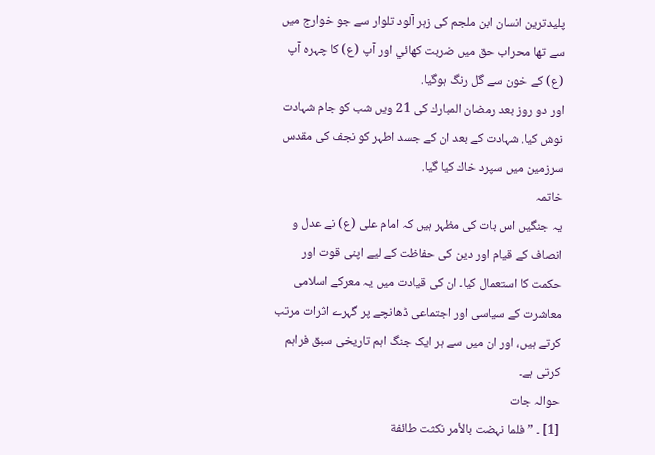پليدترين انسان ابن ملجم كى زہر آلود تلوار سے جو خوارج ميں سے تھا محراب حق ميں ضربت كھائي اور آپ (ع) كا چہرہ آپ (ع) كے خون سے گل رنگ ہوگيا.
اور دو روز بعد رمضان المبارك كى 21 ويں شب كو جام شہادت نوش كيا. شہادت كے بعد ان كے جسد اطہر كو نجف كى مقدس سرزمين ميں سپرد خاك كيا گيا.
خاتمہ
یہ جنگیں اس بات کی مظہر ہیں کہ امام علی (ع) نے عدل و انصاف کے قیام اور دین کی حفاظت کے لیے اپنی قوت اور حکمت کا استعمال کیا۔ ان کی قیادت میں یہ معرکے اسلامی معاشرت کے سیاسی اور اجتماعی ڈھانچے پر گہرے اثرات مرتب کرتے ہیں، اور ان میں سے ہر ایک جنگ اہم تاریخی سبق فراہم کرتی ہے۔
حوالہ جات
[1] ۔ ”فلما نہضت بالأمر نكثت طائفة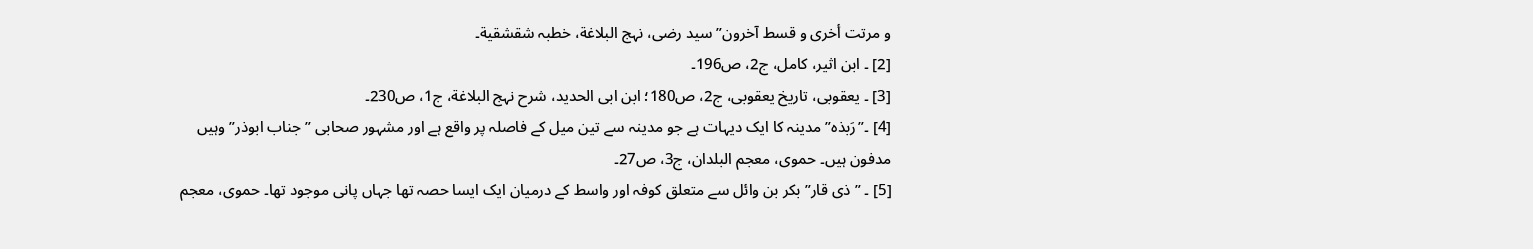و مرتت أخرى و قسط آخرون” سید رضی، نہج البلاغة، خطبہ شقشقية۔
[2] ۔ ابن اثير، كامل، ج2، ص196۔
[3] ۔ یعقوبی، تاريخ يعقوبى، ج2، ص180؛ ابن ابی الحدید، شرح نہج البلاغة، ج1، ص230۔
[4] ۔”رَبذہ” مدينہ كا ايک ديہات ہے جو مدينہ سے تين ميل كے فاصلہ پر واقع ہے اور مشہور صحابى ”جناب ابوذر” وہيں مدفون ہيں۔ حموی، معجم البلدان، ج3، ص27۔
[5] ۔ ”ذى قار” بكر بن وائل سے متعلق كوفہ اور واسط كے درميان ايک ايسا حصہ تھا جہاں پانى موجود تھا۔ حموی، معجم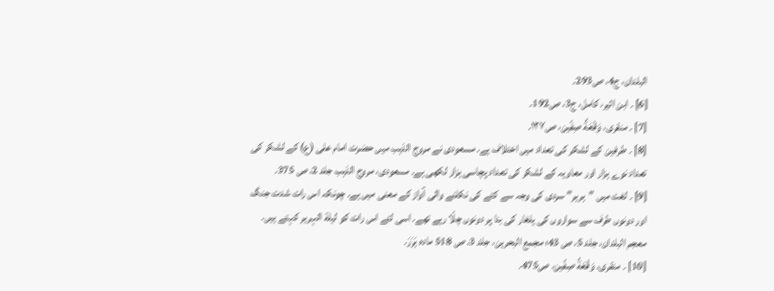البلدان، ج4، ص293۔
[6] ۔ ابن اثير، كامل، ج3، ص192۔
[7] ۔ منقری، وَقْعَةُ صِفّین، ص۱۲۷۔
[8] ۔ طرفين كے لشكر كى تعداد ميں اختلاف ہے. مسعودى نے مروج الذہب ميں حضرت امام علی (ع) كے لشكر كى تعداد نوے ہزار اور معاويہ كے لشكر كى تعداد پچاسى ہزار لكھى ہے. مسعودى، مروج الذہب جلد 2، ص 375.
[9] ۔ لغت ميں ”ہرير” سردى كى وجہ سے كتے كى نكلنے والى آواز كے معنى ميں ہے. چونكہ اس رات شدت جنگ اور دونوں طرف سے سواروں كى يلغار كى بنا پر دونوں چلّا رہے تھے. اسى لئے اس رات كو ليلة الہرير كہتے ہيں. معجم البلدان، جلد 5، ص 43؛ مجمع البحرين، جلد 3، ص 518 مادہ ہَرَرَ.
[10] ۔ منقری، وَقْعَةُ صِفّین، ص475.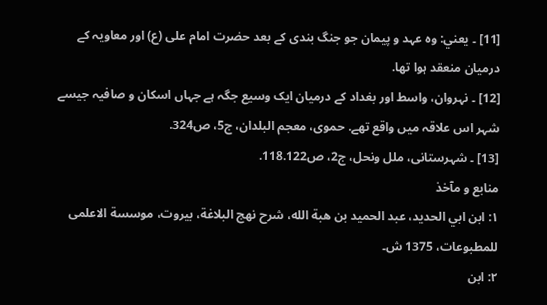[11] ۔ يعني: وہ عہد و پيمان جو جنگ بندى كے بعد حضرت امام علی (ع) اور معاويہ كے درميان منعقد ہوا تھا.
[12] ۔ نہروان، واسط اور بغداد كے درميان ایک وسيع جگہ ہے جہاں اسكان و صافيہ جيسے شہر اس علاقہ ميں واقع تھے. حموی، معجم البلدان، ج5، ص324.
[13] ۔ شہرستانى، ملل ونحل، ج2، ص118.122.
منابع و مآخذ
۱: ابن ابي الحديد، عبد الحميد بن هبة الله، شرح نهج البلاغة، بیروت، موسسة الاعلمی للمطبوعات، 1375 ش۔
۲: ابن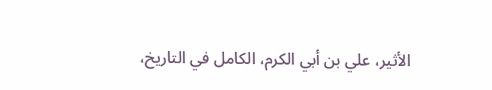الأثير، علي بن أبي الكرم، الكامل في التاريخ،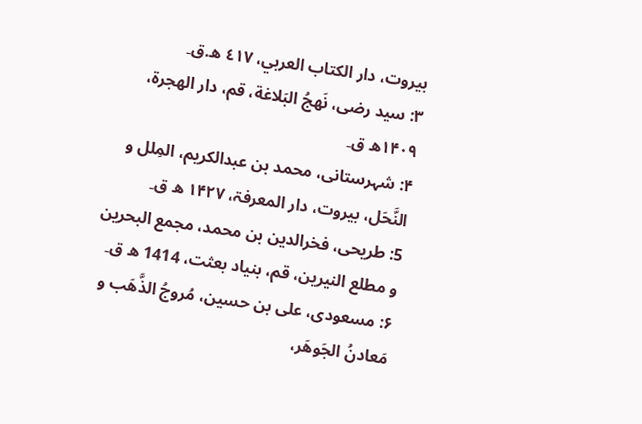بيروت، دار الكتاب العربي، ٤١٧ ھ.ق۔
۳: سید رضی، نَهجُ البَلاغة، قم، دار الهجرة، ۱۴۰۹ھ ق۔
۴: شہرستانى، محمد بن عبدالکریم، المِلل و النَّحَل، بیروت، دار المعرفۃ، ۱۴۲۷ ھ ق۔
5: طریحی، فخرالدین بن محمد، مجمع البحرين و مطلع النيرين، قم، بنياد بعثت، 1414 ھ ق۔
۶: مسعودی، علی بن حسین، مُروجُ الذَّهَب و مَعادنُ الجَوهَر،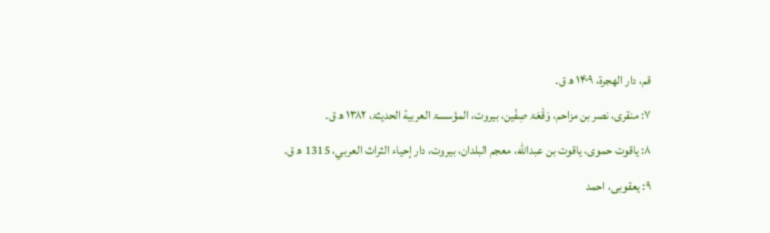قم، دار الهجرۃ، ۱۴۰۹ ھ ق۔
۷: منقری، نصر بن مزاحم، وَقْعَۃ صِفّین، بیروت، المؤسسۃ العربية الحديثۃ، ۱۳۸۲ ھ ق۔
۸: یاقوت حموی، یاقوت بن عبدالله، معجم البلدان، بيروت، دار إحياء الثراث العربي، 1315 ھ ق.
۹: یعقوبی، احمد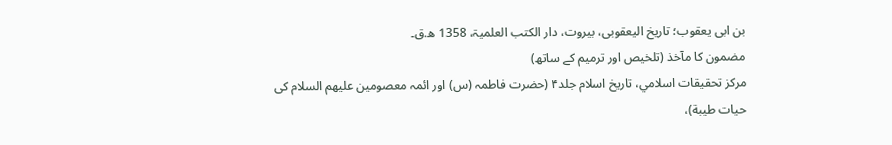بن ابی یعقوب؛ تاریخ الیعقوبی، بیروت، دار الكتب العلميۃ، 1358 ھ.ق۔
مضمون کا مآخذ (تلخیص اور ترمیم کے ساتھ)
مركز تحقيقات اسلامي، تاريخ اسلام جلد۴ (حضرت فاطمہ (س) اور ائمہ معصومين عليهم السلام كى حيات طيبة)،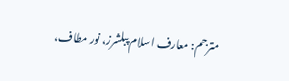مترجم: معارف اسلام پبلشرز، نور مطاف،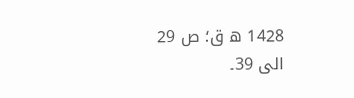1428 ھ ق؛ ص 29 الی 39۔